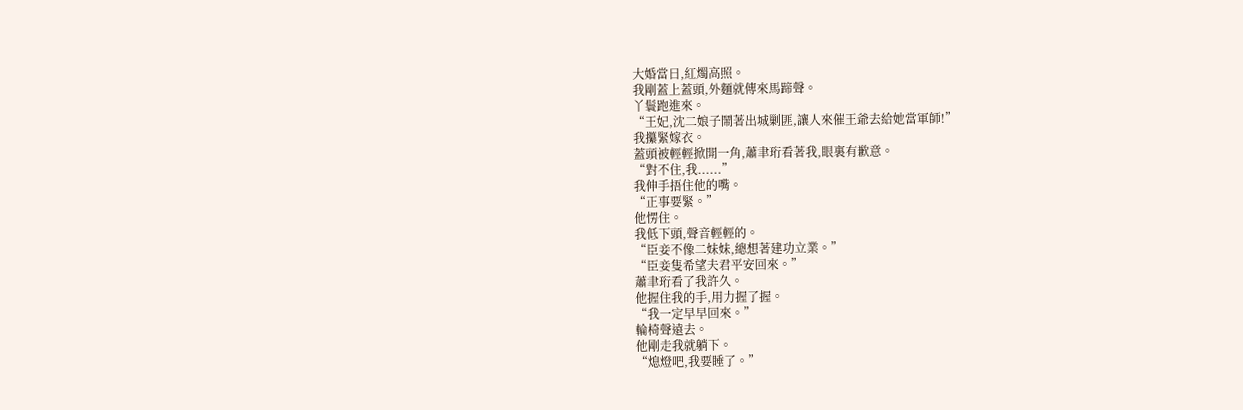大婚當日,紅燭高照。
我剛蓋上蓋頭,外麵就傳來馬蹄聲。
丫鬟跑進來。
“王妃,沈二娘子鬧著出城剿匪,讓人來催王爺去給她當軍師!”
我攥緊嫁衣。
蓋頭被輕輕掀開一角,蕭聿珩看著我,眼裏有歉意。
“對不住,我......”
我伸手捂住他的嘴。
“正事要緊。”
他愣住。
我低下頭,聲音輕輕的。
“臣妾不像二妹妹,總想著建功立業。”
“臣妾隻希望夫君平安回來。”
蕭聿珩看了我許久。
他握住我的手,用力握了握。
“我一定早早回來。”
輪椅聲遠去。
他剛走我就躺下。
“熄燈吧,我要睡了。”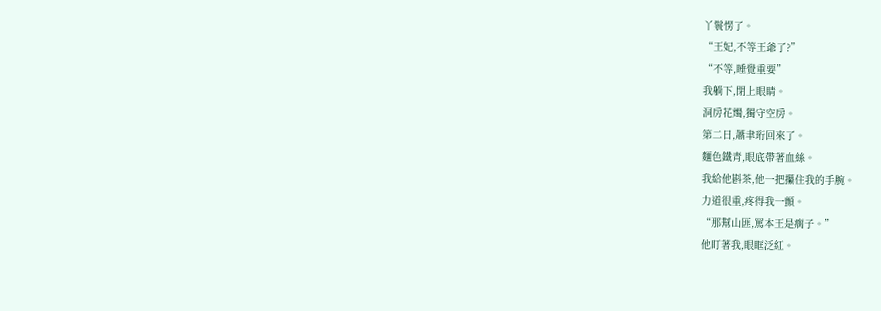丫鬟愣了。
“王妃,不等王爺了?”
“不等,睡覺重要”
我躺下,閉上眼睛。
洞房花燭,獨守空房。
第二日,蕭聿珩回來了。
麵色鐵青,眼底帶著血絲。
我給他斟茶,他一把攥住我的手腕。
力道很重,疼得我一顫。
“那幫山匪,罵本王是瘸子。”
他盯著我,眼眶泛紅。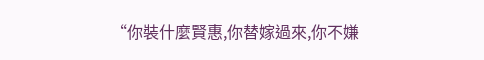“你裝什麼賢惠,你替嫁過來,你不嫌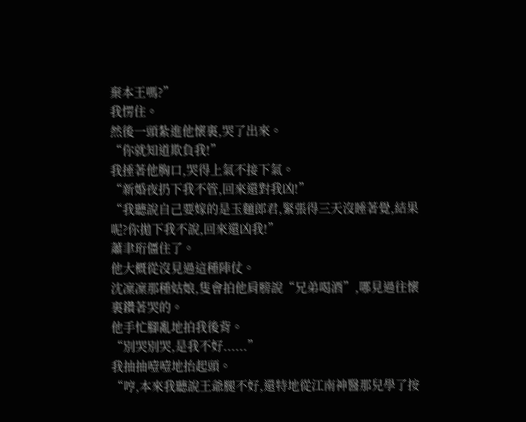棄本王嗎?”
我愣住。
然後一頭紮進他懷裏,哭了出來。
“你就知道欺負我!”
我捶著他胸口,哭得上氣不接下氣。
“新婚夜扔下我不管,回來還對我凶!”
“我聽說自己要嫁的是玉麵郎君,緊張得三天沒睡著覺,結果呢?你拋下我不說,回來還凶我!”
蕭聿珩僵住了。
他大概從沒見過這種陣仗。
沈凜凜那種姑娘,隻會拍他肩膀說“兄弟喝酒”,哪見過往懷裏鑽著哭的。
他手忙腳亂地拍我後背。
“別哭別哭,是我不好......”
我抽抽噎噎地抬起頭。
“哼,本來我聽說王爺腿不好,還特地從江南神醫那兒學了按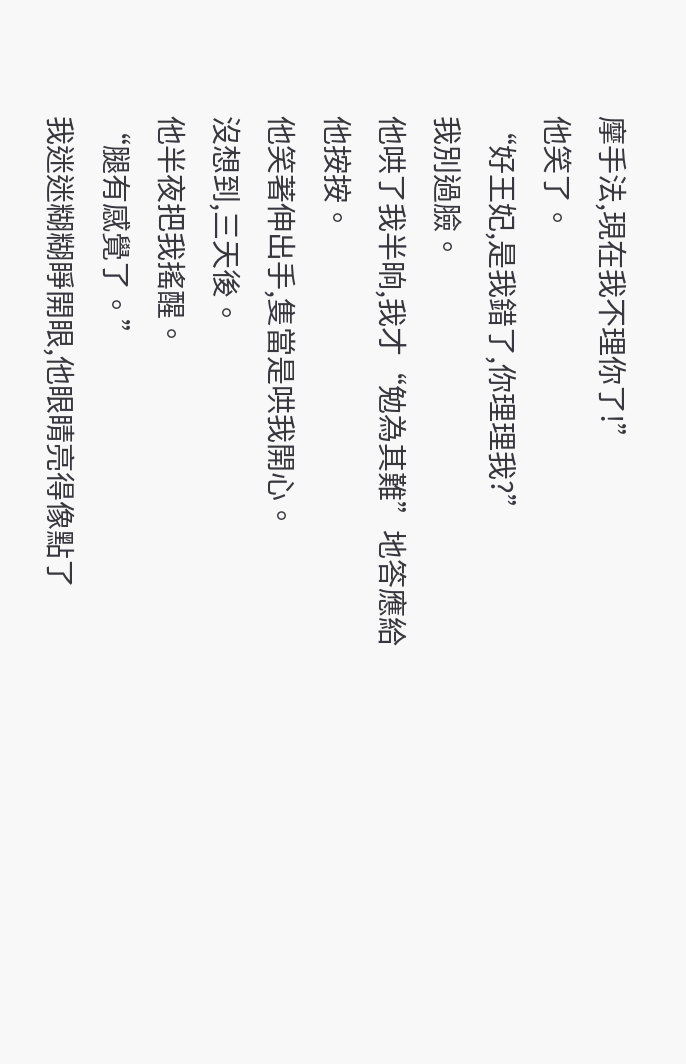摩手法,現在我不理你了!”
他笑了。
“好王妃,是我錯了,你理理我?”
我別過臉。
他哄了我半晌,我才“勉為其難”地答應給他按按。
他笑著伸出手,隻當是哄我開心。
沒想到,三天後。
他半夜把我搖醒。
“腿有感覺了。”
我迷迷糊糊睜開眼,他眼睛亮得像點了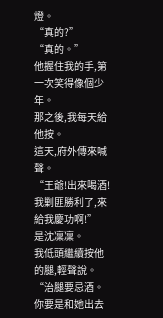燈。
“真的?”
“真的。”
他握住我的手,第一次笑得像個少年。
那之後,我每天給他按。
這天,府外傳來喊聲。
“王爺!出來喝酒!我剿匪勝利了,來給我慶功啊!”
是沈凜凜。
我低頭繼續按他的腿,輕聲說。
“治腿要忌酒。你要是和她出去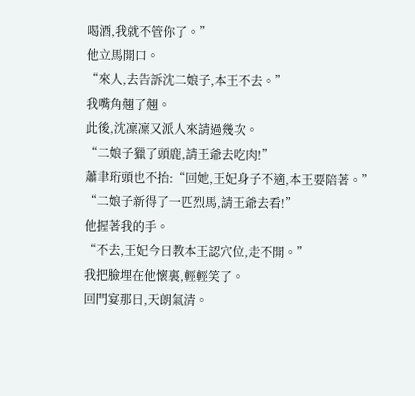喝酒,我就不管你了。”
他立馬開口。
“來人,去告訴沈二娘子,本王不去。”
我嘴角翹了翹。
此後,沈凜凜又派人來請過幾次。
“二娘子獵了頭鹿,請王爺去吃肉!”
蕭聿珩頭也不抬:“回她,王妃身子不適,本王要陪著。”
“二娘子新得了一匹烈馬,請王爺去看!”
他握著我的手。
“不去,王妃今日教本王認穴位,走不開。”
我把臉埋在他懷裏,輕輕笑了。
回門宴那日,天朗氣清。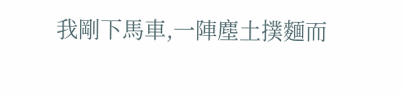我剛下馬車,一陣塵土撲麵而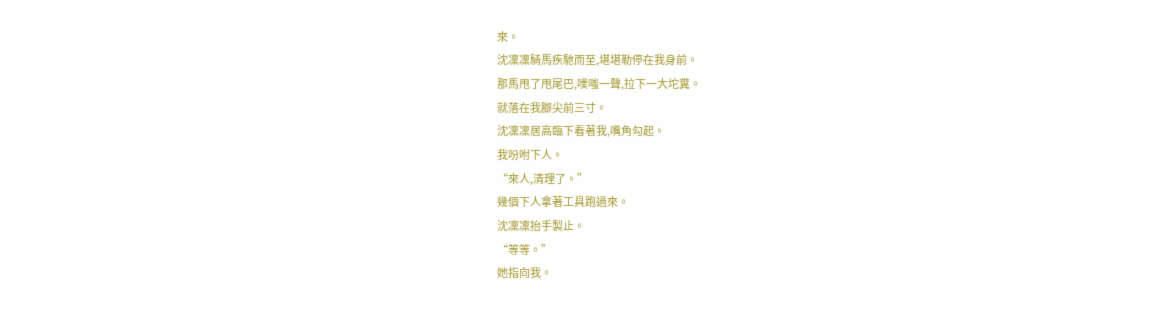來。
沈凜凜騎馬疾馳而至,堪堪勒停在我身前。
那馬甩了甩尾巴,噗嗤一聲,拉下一大坨糞。
就落在我腳尖前三寸。
沈凜凜居高臨下看著我,嘴角勾起。
我吩咐下人。
“來人,清理了。”
幾個下人拿著工具跑過來。
沈凜凜抬手製止。
“等等。”
她指向我。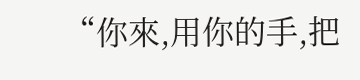“你來,用你的手,把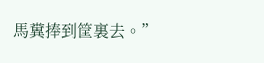馬糞捧到筐裏去。”